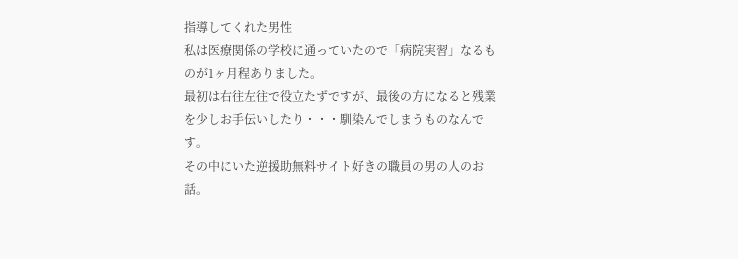指導してくれた男性
私は医療関係の学校に通っていたので「病院実習」なるものが1ヶ月程ありました。
最初は右往左往で役立たずですが、最後の方になると残業を少しお手伝いしたり・・・馴染んでしまうものなんです。
その中にいた逆援助無料サイト好きの職員の男の人のお話。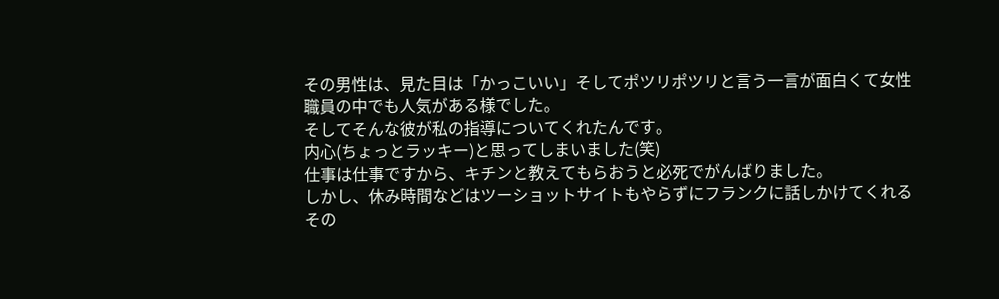その男性は、見た目は「かっこいい」そしてポツリポツリと言う一言が面白くて女性職員の中でも人気がある様でした。
そしてそんな彼が私の指導についてくれたんです。
内心(ちょっとラッキー)と思ってしまいました(笑)
仕事は仕事ですから、キチンと教えてもらおうと必死でがんばりました。
しかし、休み時間などはツーショットサイトもやらずにフランクに話しかけてくれるその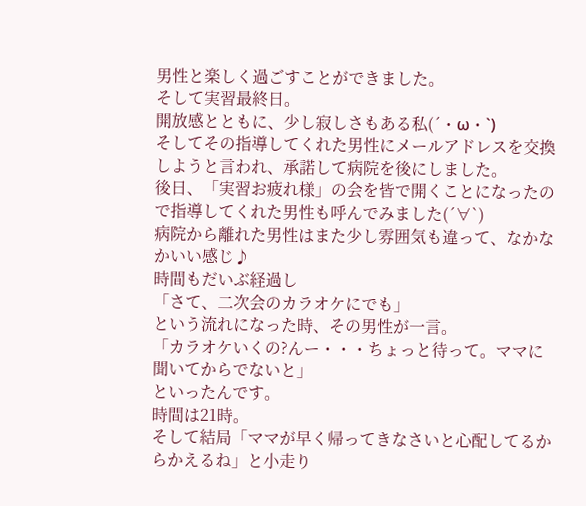男性と楽しく過ごすことができました。
そして実習最終日。
開放感とともに、少し寂しさもある私(´・ω・`)
そしてその指導してくれた男性にメールアドレスを交換しようと言われ、承諾して病院を後にしました。
後日、「実習お疲れ様」の会を皆で開くことになったので指導してくれた男性も呼んでみました(´∀`)
病院から離れた男性はまた少し雰囲気も違って、なかなかいい感じ♪
時間もだいぶ経過し
「さて、二次会のカラオケにでも」
という流れになった時、その男性が一言。
「カラオケいくの?んー・・・ちょっと待って。ママに聞いてからでないと」
といったんです。
時間は21時。
そして結局「ママが早く帰ってきなさいと心配してるからかえるね」と小走り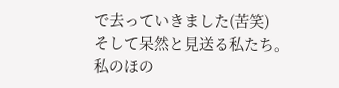で去っていきました(苦笑)
そして呆然と見送る私たち。
私のほの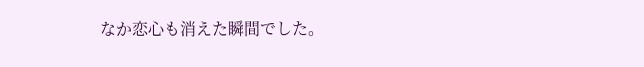なか恋心も消えた瞬間でした。